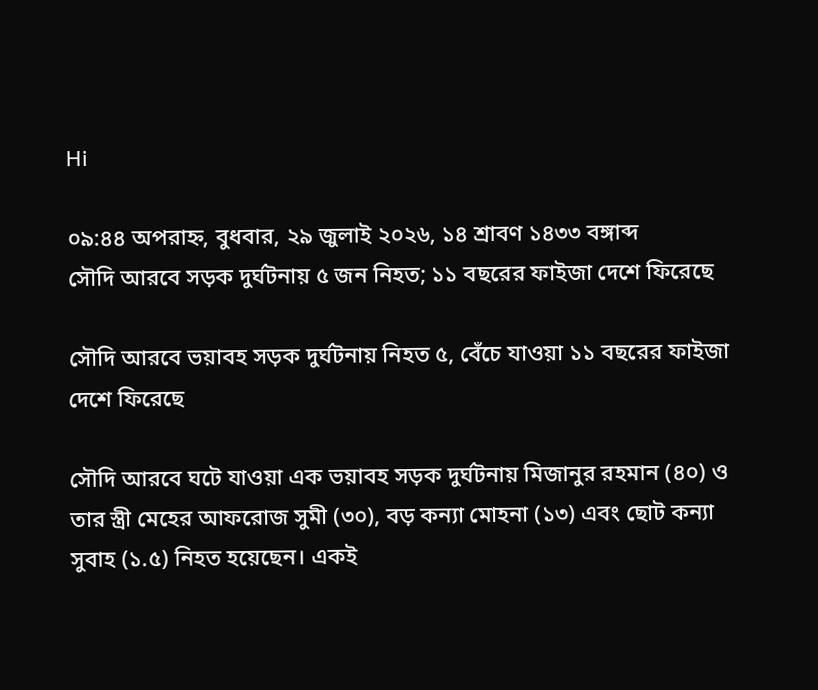Hi

০৯:৪৪ অপরাহ্ন, বুধবার, ২৯ জুলাই ২০২৬, ১৪ শ্রাবণ ১৪৩৩ বঙ্গাব্দ
সৌদি আরবে সড়ক দুর্ঘটনায় ৫ জন নিহত; ১১ বছরের ফাইজা দেশে ফিরেছে

সৌদি আরবে ভয়াবহ সড়ক দুর্ঘটনায় নিহত ৫, বেঁচে যাওয়া ১১ বছরের ফাইজা দেশে ফিরেছে

সৌদি আরবে ঘটে যাওয়া এক ভয়াবহ সড়ক দুর্ঘটনায় মিজানুর রহমান (৪০) ও তার স্ত্রী মেহের আফরোজ সুমী (৩০), বড় কন্যা মোহনা (১৩) এবং ছোট কন্যা সুবাহ (১.৫) নিহত হয়েছেন। একই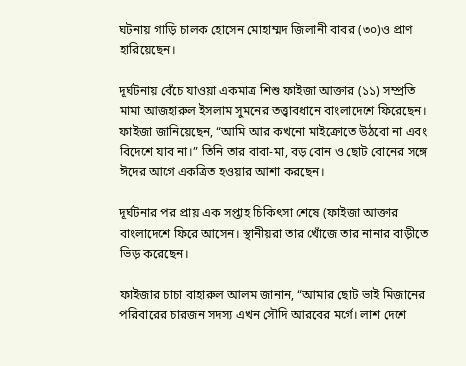ঘটনায় গাড়ি চালক হোসেন মোহাম্মদ জিলানী বাবর (৩০)ও প্রাণ হারিয়েছেন।

দূর্ঘটনায় বেঁচে যাওয়া একমাত্র শিশু ফাইজা আক্তার (১১) সম্প্রতি মামা আজহারুল ইসলাম সুমনের তত্ত্বাবধানে বাংলাদেশে ফিরেছেন। ফাইজা জানিয়েছেন, “আমি আর কখনো মাইক্রোতে উঠবো না এবং বিদেশে যাব না।” তিনি তার বাবা-মা, বড় বোন ও ছোট বোনের সঙ্গে ঈদের আগে একত্রিত হওয়ার আশা করছেন।

দূর্ঘটনার পর প্রায় এক সপ্তাহ চিকিৎসা শেষে (ফাইজা আক্তার বাংলাদেশে ফিরে আসেন। স্থানীয়রা তার খোঁজে তার নানার বাড়ীতে ভিড় করেছেন।

ফাইজার চাচা বাহারুল আলম জানান, “আমার ছোট ভাই মিজানের পরিবারের চারজন সদস্য এখন সৌদি আরবের মর্গে। লাশ দেশে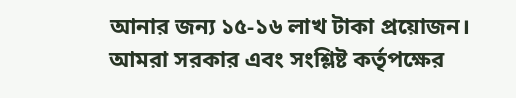আনার জন্য ১৫-১৬ লাখ টাকা প্রয়োজন। আমরা সরকার এবং সংশ্লিষ্ট কর্তৃপক্ষের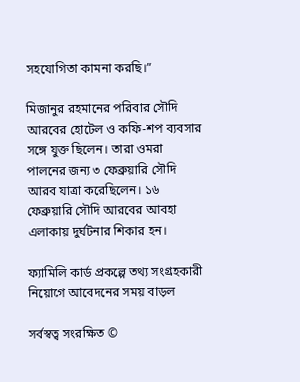সহযোগিতা কামনা করছি।”

মিজানুর রহমানের পরিবার সৌদি আরবের হোটেল ও কফি-শপ ব্যবসার সঙ্গে যুক্ত ছিলেন। তারা ওমরা পালনের জন্য ৩ ফেব্রুয়ারি সৌদি আরব যাত্রা করেছিলেন। ১৬ ফেব্রুয়ারি সৌদি আরবের আবহা এলাকায় দুর্ঘটনার শিকার হন।

ফ্যামিলি কার্ড প্রকল্পে তথ্য সংগ্রহকারী নিয়োগে আবেদনের সময় বাড়ল

সর্বস্বত্ব সংরক্ষিত ©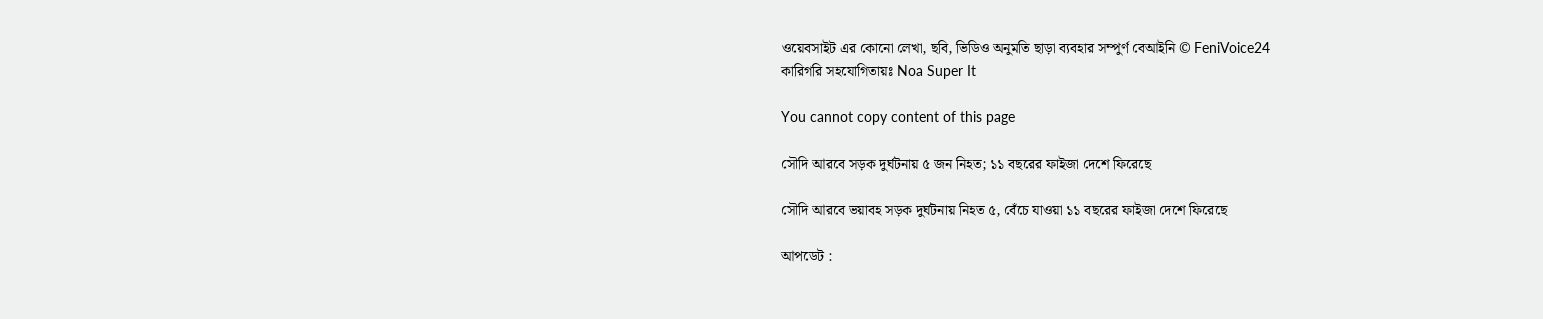ওয়েবসাইট এর কোনো লেখা, ছবি, ভিডিও অনুমতি ছাড়া ব্যবহার সম্পুর্ণ বেআইনি © FeniVoice24
কারিগরি সহযোগিতায়ঃ Noa Super It

You cannot copy content of this page

সৌদি আরবে সড়ক দুর্ঘটনায় ৫ জন নিহত; ১১ বছরের ফাইজা দেশে ফিরেছে

সৌদি আরবে ভয়াবহ সড়ক দুর্ঘটনায় নিহত ৫, বেঁচে যাওয়া ১১ বছরের ফাইজা দেশে ফিরেছে

আপডেট :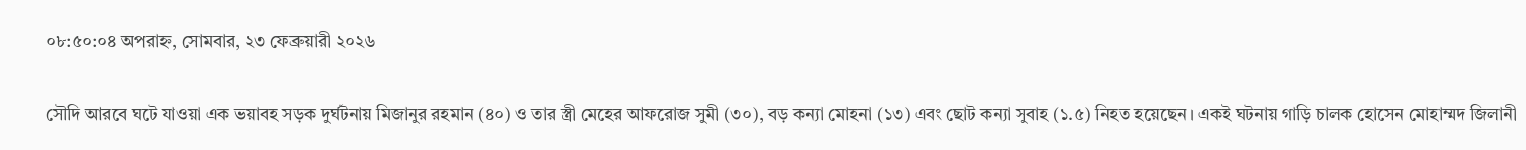০৮:৫০:০৪ অপরাহ্ন, সোমবার, ২৩ ফেব্রুয়ারী ২০২৬

সৌদি আরবে ঘটে যাওয়া এক ভয়াবহ সড়ক দুর্ঘটনায় মিজানুর রহমান (৪০) ও তার স্ত্রী মেহের আফরোজ সুমী (৩০), বড় কন্যা মোহনা (১৩) এবং ছোট কন্যা সুবাহ (১.৫) নিহত হয়েছেন। একই ঘটনায় গাড়ি চালক হোসেন মোহাম্মদ জিলানী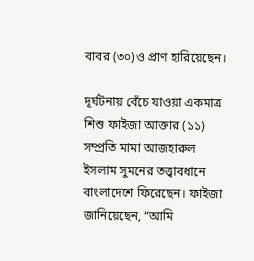বাবর (৩০)ও প্রাণ হারিয়েছেন।

দূর্ঘটনায় বেঁচে যাওয়া একমাত্র শিশু ফাইজা আক্তার (১১) সম্প্রতি মামা আজহারুল ইসলাম সুমনের তত্ত্বাবধানে বাংলাদেশে ফিরেছেন। ফাইজা জানিয়েছেন, “আমি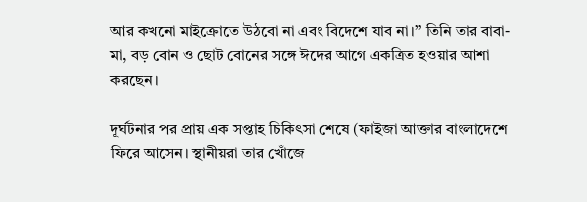আর কখনো মাইক্রোতে উঠবো না এবং বিদেশে যাব না।” তিনি তার বাবা-মা, বড় বোন ও ছোট বোনের সঙ্গে ঈদের আগে একত্রিত হওয়ার আশা করছেন।

দূর্ঘটনার পর প্রায় এক সপ্তাহ চিকিৎসা শেষে (ফাইজা আক্তার বাংলাদেশে ফিরে আসেন। স্থানীয়রা তার খোঁজে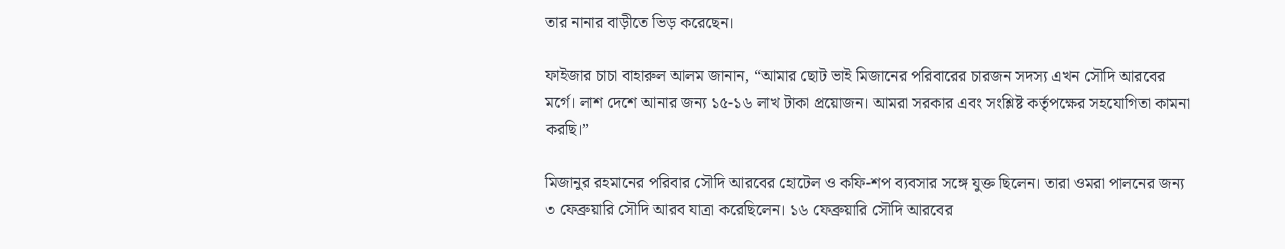তার নানার বাড়ীতে ভিড় করেছেন।

ফাইজার চাচা বাহারুল আলম জানান, “আমার ছোট ভাই মিজানের পরিবারের চারজন সদস্য এখন সৌদি আরবের মর্গে। লাশ দেশে আনার জন্য ১৫-১৬ লাখ টাকা প্রয়োজন। আমরা সরকার এবং সংশ্লিষ্ট কর্তৃপক্ষের সহযোগিতা কামনা করছি।”

মিজানুর রহমানের পরিবার সৌদি আরবের হোটেল ও কফি-শপ ব্যবসার সঙ্গে যুক্ত ছিলেন। তারা ওমরা পালনের জন্য ৩ ফেব্রুয়ারি সৌদি আরব যাত্রা করেছিলেন। ১৬ ফেব্রুয়ারি সৌদি আরবের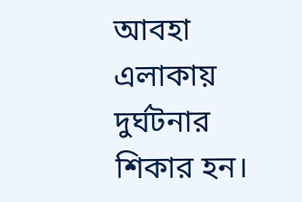আবহা এলাকায় দুর্ঘটনার শিকার হন।